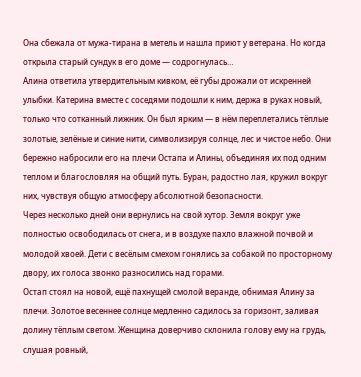Она сбежала от мужа-тирана в метель и нашла приют у ветерана. Но когда открыла старый сундук в его доме — содрогнулась…
Алина ответила утвердительным кивком, её губы дрожали от искренней улыбки. Катерина вместе с соседями подошли к ним, держа в руках новый, только что сотканный лижник. Он был ярким — в нём переплетались тёплые золотые, зелёные и синие нити, символизируя солнце, лес и чистое небо. Они бережно набросили его на плечи Остапа и Алины, объединяя их под одним теплом и благословляя на общий путь. Буран, радостно лая, кружил вокруг них, чувствуя общую атмосферу абсолютной безопасности.
Через несколько дней они вернулись на свой хутор. Земля вокруг уже полностью освободилась от снега, и в воздухе пахло влажной почвой и молодой хвоей. Дети с весёлым смехом гонялись за собакой по просторному двору, их голоса звонко разносились над горами.
Остап стоял на новой, ещё пахнущей смолой веранде, обнимая Алину за плечи. Золотое весеннее солнце медленно садилось за горизонт, заливая долину тёплым светом. Женщина доверчиво склонила голову ему на грудь, слушая ровный,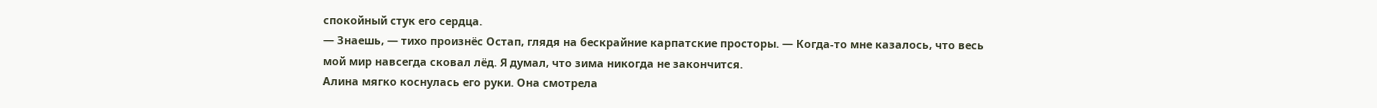спокойный стук его сердца.
— Знаешь, — тихо произнёс Остап, глядя на бескрайние карпатские просторы. — Когда-то мне казалось, что весь мой мир навсегда сковал лёд. Я думал, что зима никогда не закончится.
Алина мягко коснулась его руки. Она смотрела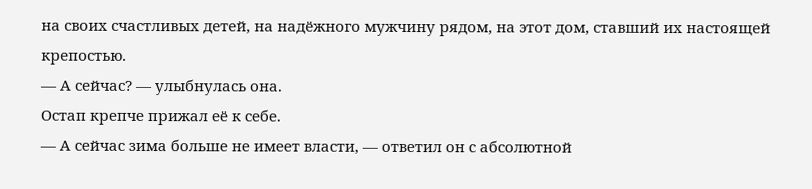на своих счастливых детей, на надёжного мужчину рядом, на этот дом, ставший их настоящей крепостью.
— А сейчас? — улыбнулась она.
Остап крепче прижал её к себе.
— А сейчас зима больше не имеет власти, — ответил он с абсолютной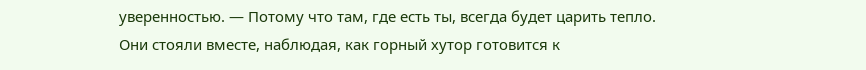уверенностью. — Потому что там, где есть ты, всегда будет царить тепло.
Они стояли вместе, наблюдая, как горный хутор готовится к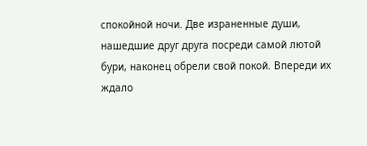спокойной ночи. Две израненные души, нашедшие друг друга посреди самой лютой бури, наконец обрели свой покой. Впереди их ждало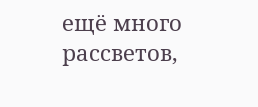ещё много рассветов,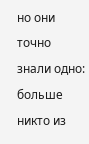но они точно знали одно: больше никто из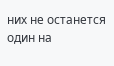них не останется один на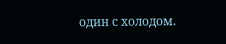один с холодом.